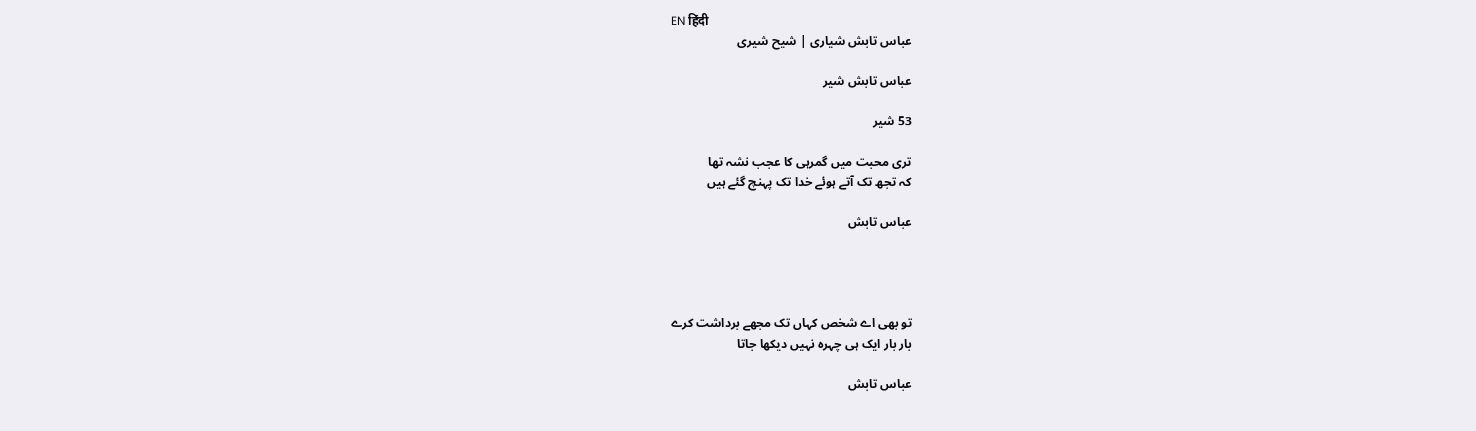EN हिंदी
عباس تابش شیاری | شیح شیری

عباس تابش شیر

53 شیر

تری محبت میں گمرہی کا عجب نشہ تھا
کہ تجھ تک آتے ہوئے خدا تک پہنچ گئے ہیں

عباس تابش




تو بھی اے شخص کہاں تک مجھے برداشت کرے
بار بار ایک ہی چہرہ نہیں دیکھا جاتا

عباس تابش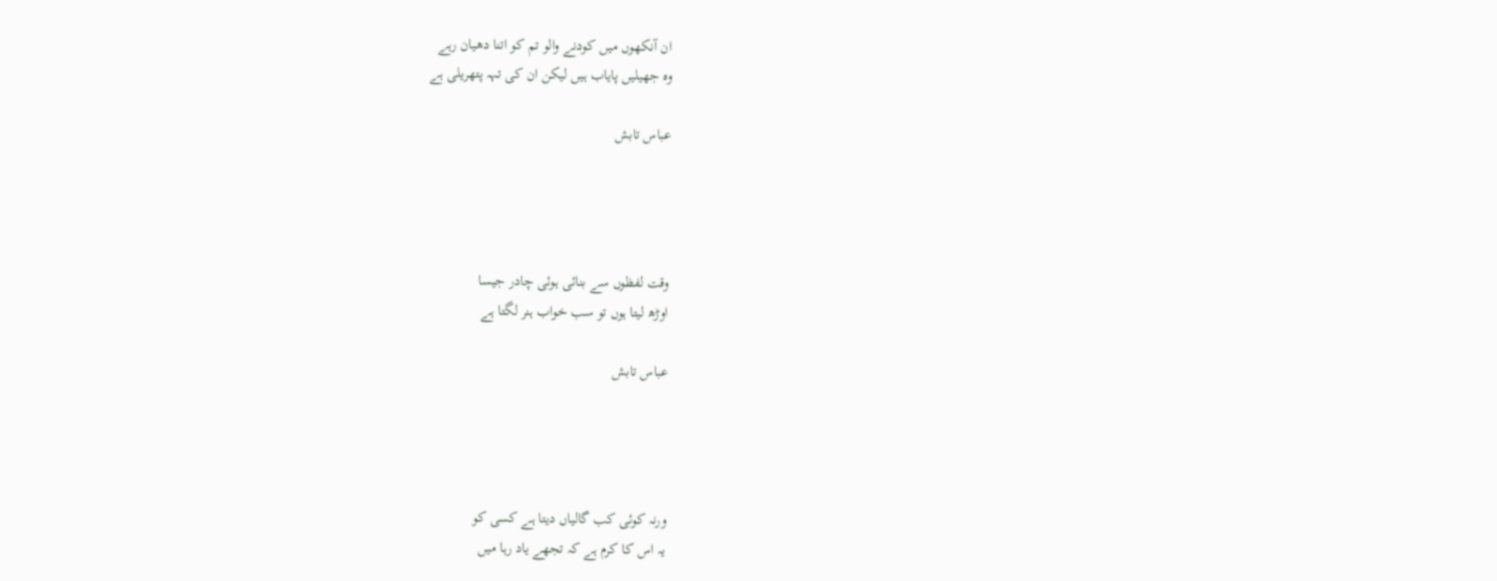ان آنکھوں میں کودنے والو تم کو اتنا دھیان رہے
وہ جھیلیں پایاب ہیں لیکن ان کی تہہ پتھریلی ہے

عباس تابش




وقت لفظوں سے بنائی ہوئی چادر جیسا
اوڑھ لیتا ہوں تو سب خواب ہنر لگتا ہے

عباس تابش




ورنہ کوئی کب گالیاں دیتا ہے کسی کو
یہ اس کا کرم ہے کہ تجھے یاد رہا میں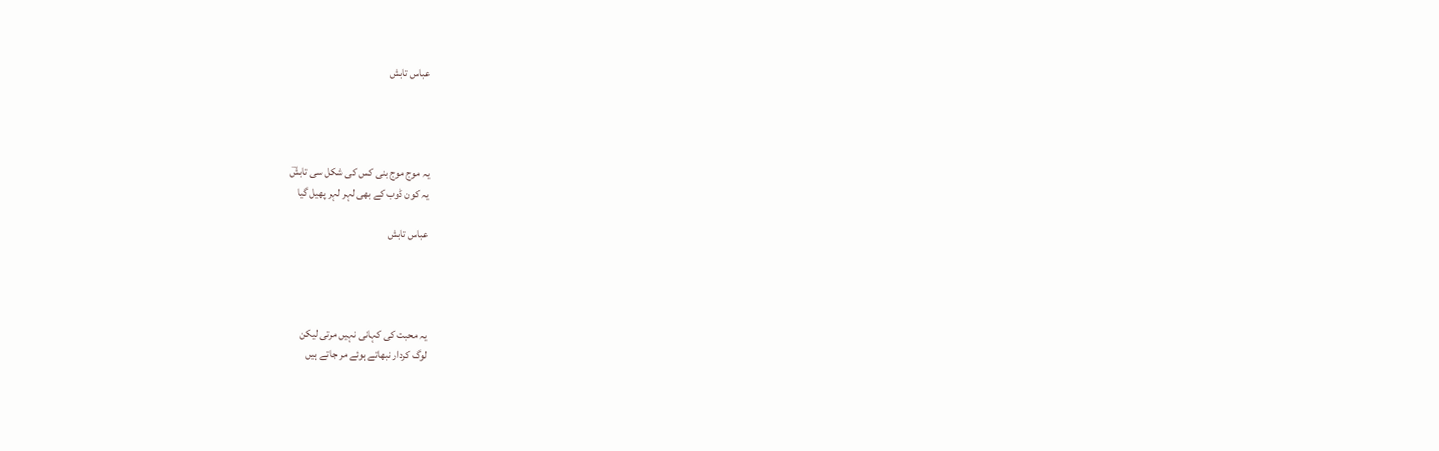عباس تابش




یہ موج موج بنی کس کی شکل سی تابشؔ
یہ کون ڈوب کے بھی لہر لہر پھیل گیا

عباس تابش




یہ محبت کی کہانی نہیں مرتی لیکن
لوگ کردار نبھاتے ہوئے مر جاتے ہیں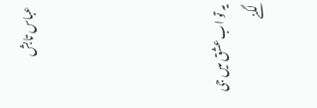عباس تابش




یہ تو اب عشق میں جی لگنے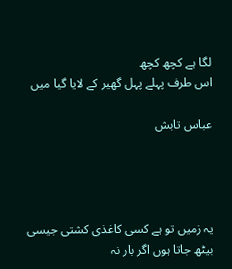لگا ہے کچھ کچھ
اس طرف پہلے پہل گھیر کے لایا گیا میں

عباس تابش




یہ زمیں تو ہے کسی کاغذی کشتی جیسی
بیٹھ جاتا ہوں اگر بار نہ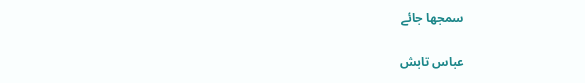سمجھا جائے

عباس تابش